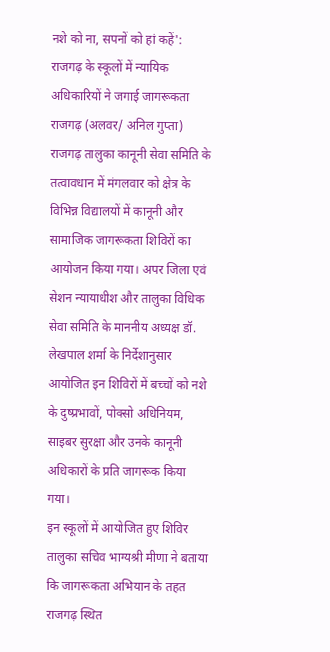नशे को ना, सपनों को हां कहें': राजगढ़ के स्कूलों में न्यायिक अधिकारियों ने जगाई जागरूकता
राजगढ़ (अलवर/ अनिल गुप्ता) राजगढ़ तालुका कानूनी सेवा समिति के तत्वावधान में मंगलवार को क्षेत्र के विभिन्न विद्यालयों में कानूनी और सामाजिक जागरूकता शिविरों का आयोजन किया गया। अपर जिला एवं सेशन न्यायाधीश और तालुका विधिक सेवा समिति के माननीय अध्यक्ष डॉ. लेखपाल शर्मा के निर्देशानुसार आयोजित इन शिविरों में बच्चों को नशे के दुष्प्रभावों, पोक्सो अधिनियम, साइबर सुरक्षा और उनके कानूनी अधिकारों के प्रति जागरूक किया गया।
इन स्कूलों में आयोजित हुए शिविर तालुका सचिव भाग्यश्री मीणा ने बताया कि जागरूकता अभियान के तहत राजगढ़ स्थित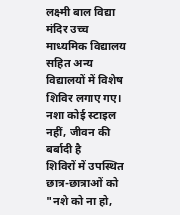लक्ष्मी बाल विद्या मंदिर उच्च माध्यमिक विद्यालय सहित अन्य विद्यालयों में विशेष शिविर लगाए गए।
नशा कोई स्टाइल नहीं, जीवन की बर्बादी है
शिविरों में उपस्थित छात्र-छात्राओं को "नशे को ना हो,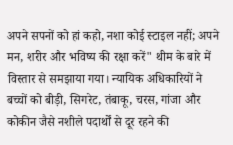अपने सपनों को हां कहो, नशा कोई स्टाइल नहीं; अपने मन, शरीर और भविष्य की रक्षा करें" थीम के बारे में विस्तार से समझाया गया। न्यायिक अधिकारियों ने बच्चों को बीड़ी, सिगरेट, तंबाकू, चरस, गांजा और कोकीन जैसे नशीले पदार्थों से दूर रहने की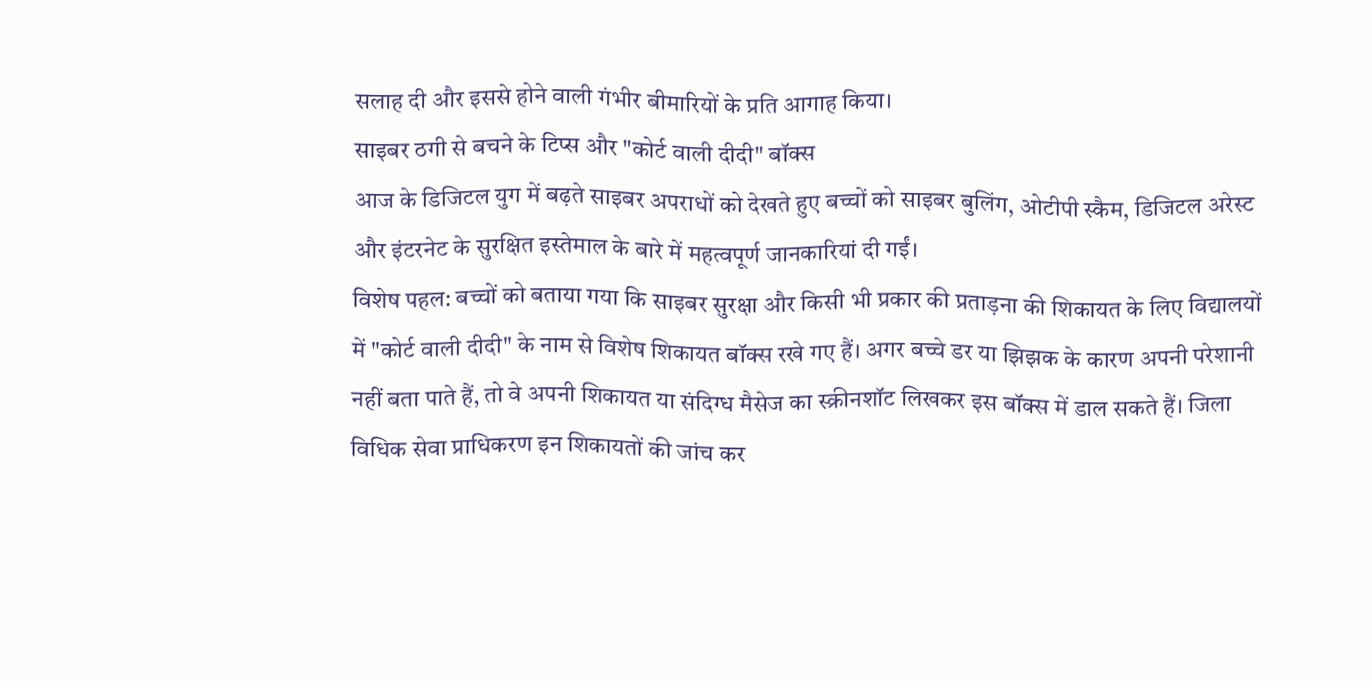सलाह दी और इससे होने वाली गंभीर बीमारियों के प्रति आगाह किया।
साइबर ठगी से बचने के टिप्स और "कोर्ट वाली दीदी" बॉक्स
आज के डिजिटल युग में बढ़ते साइबर अपराधों को देखते हुए बच्चों को साइबर बुलिंग, ओटीपी स्कैम, डिजिटल अरेस्ट और इंटरनेट के सुरक्षित इस्तेमाल के बारे में महत्वपूर्ण जानकारियां दी गईं।
विशेष पहल: बच्चों को बताया गया कि साइबर सुरक्षा और किसी भी प्रकार की प्रताड़ना की शिकायत के लिए विद्यालयों में "कोर्ट वाली दीदी" के नाम से विशेष शिकायत बॉक्स रखे गए हैं। अगर बच्चे डर या झिझक के कारण अपनी परेशानी नहीं बता पाते हैं, तो वे अपनी शिकायत या संदिग्ध मैसेज का स्क्रीनशॉट लिखकर इस बॉक्स में डाल सकते हैं। जिला विधिक सेवा प्राधिकरण इन शिकायतों की जांच कर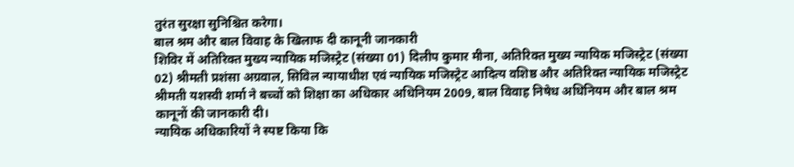तुरंत सुरक्षा सुनिश्चित करेगा।
बाल श्रम और बाल विवाह के खिलाफ दी कानूनी जानकारी
शिविर में अतिरिक्त मुख्य न्यायिक मजिस्ट्रेट (संख्या 01) दिलीप कुमार मीना, अतिरिक्त मुख्य न्यायिक मजिस्ट्रेट (संख्या 02) श्रीमती प्रशंसा अग्रवाल, सिविल न्यायाधीश एवं न्यायिक मजिस्ट्रेट आदित्य वशिष्ठ और अतिरिक्त न्यायिक मजिस्ट्रेट श्रीमती यशस्वी शर्मा ने बच्चों को शिक्षा का अधिकार अधिनियम 2009, बाल विवाह निषेध अधिनियम और बाल श्रम कानूनों की जानकारी दी।
न्यायिक अधिकारियों ने स्पष्ट किया कि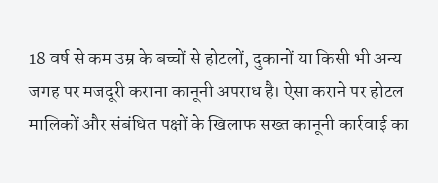18 वर्ष से कम उम्र के बच्चों से होटलों, दुकानों या किसी भी अन्य जगह पर मजदूरी कराना कानूनी अपराध है। ऐसा कराने पर होटल मालिकों और संबंधित पक्षों के खिलाफ सख्त कानूनी कार्रवाई का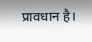प्रावधान है।